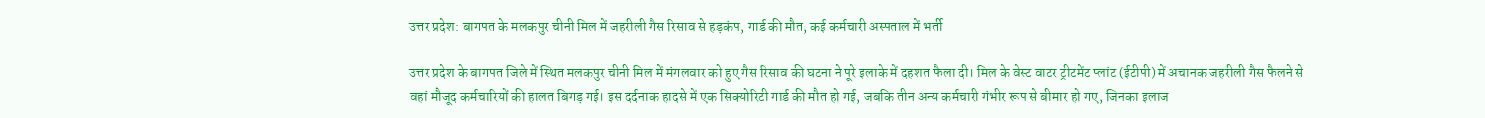उत्तर प्रदेश: बागपत के मलकपुर चीनी मिल में जहरीली गैस रिसाव से हड़कंप, गार्ड की मौत, कई कर्मचारी अस्पताल में भर्ती

उत्तर प्रदेश के बागपत जिले में स्थित मलकपुर चीनी मिल में मंगलवार को हुए गैस रिसाव की घटना ने पूरे इलाके में दहशत फैला दी। मिल के वेस्ट वाटर ट्रीटमेंट प्लांट (ईटीपी) में अचानक जहरीली गैस फैलने से वहां मौजूद कर्मचारियों की हालत बिगड़ गई। इस दर्दनाक हादसे में एक सिक्योरिटी गार्ड की मौत हो गई, जबकि तीन अन्य कर्मचारी गंभीर रूप से बीमार हो गए, जिनका इलाज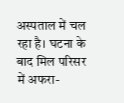अस्पताल में चल रहा है। घटना के बाद मिल परिसर में अफरा-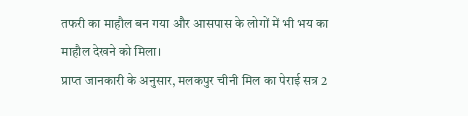तफरी का माहौल बन गया और आसपास के लोगों में भी भय का माहौल देखने को मिला।
प्राप्त जानकारी के अनुसार, मलकपुर चीनी मिल का पेराई सत्र 2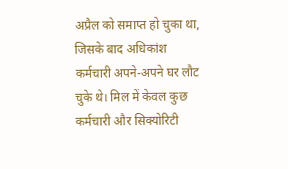अप्रैल को समाप्त हो चुका था, जिसके बाद अधिकांश कर्मचारी अपने-अपने घर लौट चुके थे। मिल में केवल कुछ कर्मचारी और सिक्योरिटी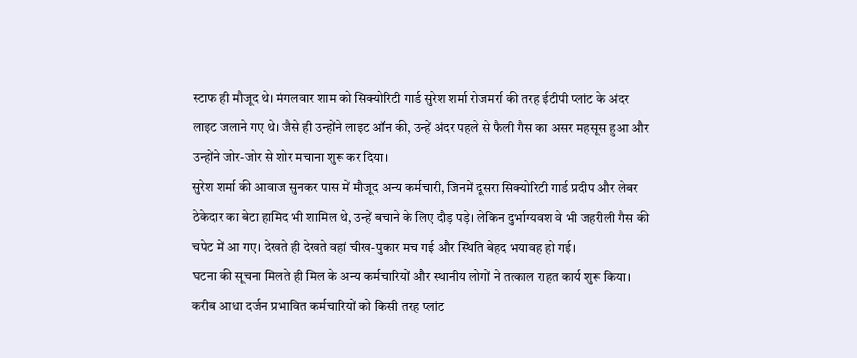स्टाफ ही मौजूद थे। मंगलवार शाम को सिक्योरिटी गार्ड सुरेश शर्मा रोजमर्रा की तरह ईटीपी प्लांट के अंदर लाइट जलाने गए थे। जैसे ही उन्होंने लाइट ऑन की, उन्हें अंदर पहले से फैली गैस का असर महसूस हुआ और उन्होंने जोर-जोर से शोर मचाना शुरू कर दिया।
सुरेश शर्मा की आवाज सुनकर पास में मौजूद अन्य कर्मचारी, जिनमें दूसरा सिक्योरिटी गार्ड प्रदीप और लेबर ठेकेदार का बेटा हामिद भी शामिल थे, उन्हें बचाने के लिए दौड़ पड़े। लेकिन दुर्भाग्यवश वे भी जहरीली गैस की चपेट में आ गए। देखते ही देखते वहां चीख-पुकार मच गई और स्थिति बेहद भयावह हो गई।
घटना की सूचना मिलते ही मिल के अन्य कर्मचारियों और स्थानीय लोगों ने तत्काल राहत कार्य शुरू किया। करीब आधा दर्जन प्रभावित कर्मचारियों को किसी तरह प्लांट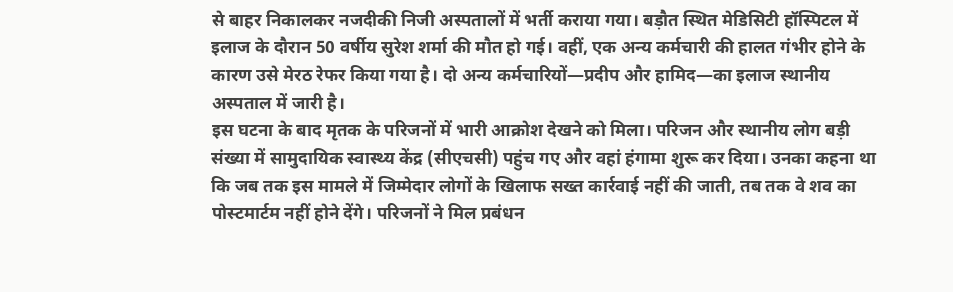से बाहर निकालकर नजदीकी निजी अस्पतालों में भर्ती कराया गया। बड़ौत स्थित मेडिसिटी हॉस्पिटल में इलाज के दौरान 50 वर्षीय सुरेश शर्मा की मौत हो गई। वहीं, एक अन्य कर्मचारी की हालत गंभीर होने के कारण उसे मेरठ रेफर किया गया है। दो अन्य कर्मचारियों—प्रदीप और हामिद—का इलाज स्थानीय अस्पताल में जारी है।
इस घटना के बाद मृतक के परिजनों में भारी आक्रोश देखने को मिला। परिजन और स्थानीय लोग बड़ी संख्या में सामुदायिक स्वास्थ्य केंद्र (सीएचसी) पहुंच गए और वहां हंगामा शुरू कर दिया। उनका कहना था कि जब तक इस मामले में जिम्मेदार लोगों के खिलाफ सख्त कार्रवाई नहीं की जाती, तब तक वे शव का पोस्टमार्टम नहीं होने देंगे। परिजनों ने मिल प्रबंधन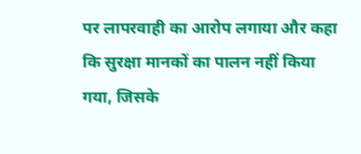पर लापरवाही का आरोप लगाया और कहा कि सुरक्षा मानकों का पालन नहीं किया गया, जिसके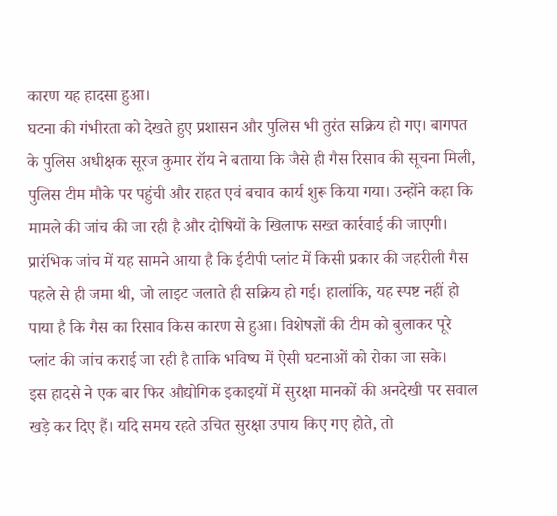कारण यह हादसा हुआ।
घटना की गंभीरता को देखते हुए प्रशासन और पुलिस भी तुरंत सक्रिय हो गए। बागपत के पुलिस अधीक्षक सूरज कुमार रॉय ने बताया कि जैसे ही गैस रिसाव की सूचना मिली, पुलिस टीम मौके पर पहुंची और राहत एवं बचाव कार्य शुरू किया गया। उन्होंने कहा कि मामले की जांच की जा रही है और दोषियों के खिलाफ सख्त कार्रवाई की जाएगी।
प्रारंभिक जांच में यह सामने आया है कि ईटीपी प्लांट में किसी प्रकार की जहरीली गैस पहले से ही जमा थी, जो लाइट जलाते ही सक्रिय हो गई। हालांकि, यह स्पष्ट नहीं हो पाया है कि गैस का रिसाव किस कारण से हुआ। विशेषज्ञों की टीम को बुलाकर पूरे प्लांट की जांच कराई जा रही है ताकि भविष्य में ऐसी घटनाओं को रोका जा सके।
इस हादसे ने एक बार फिर औद्योगिक इकाइयों में सुरक्षा मानकों की अनदेखी पर सवाल खड़े कर दिए हैं। यदि समय रहते उचित सुरक्षा उपाय किए गए होते, तो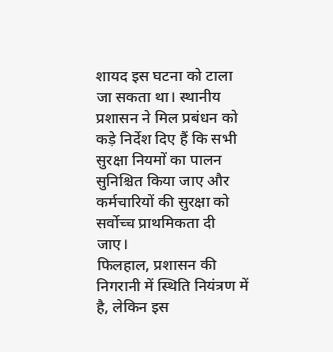शायद इस घटना को टाला जा सकता था। स्थानीय प्रशासन ने मिल प्रबंधन को कड़े निर्देश दिए हैं कि सभी सुरक्षा नियमों का पालन सुनिश्चित किया जाए और कर्मचारियों की सुरक्षा को सर्वोच्च प्राथमिकता दी जाए।
फिलहाल, प्रशासन की निगरानी में स्थिति नियंत्रण में है, लेकिन इस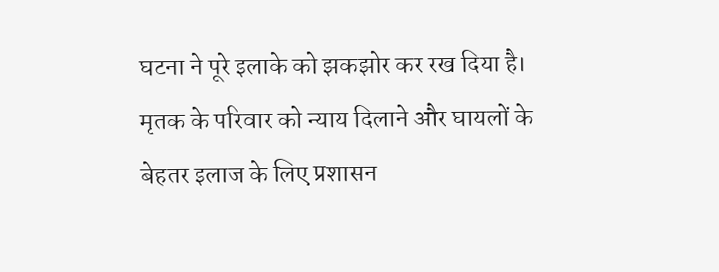घटना ने पूरे इलाके को झकझोर कर रख दिया है। मृतक के परिवार को न्याय दिलाने और घायलों के बेहतर इलाज के लिए प्रशासन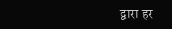द्वारा हर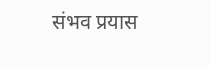संभव प्रयास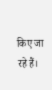किए जा रहे हैं।